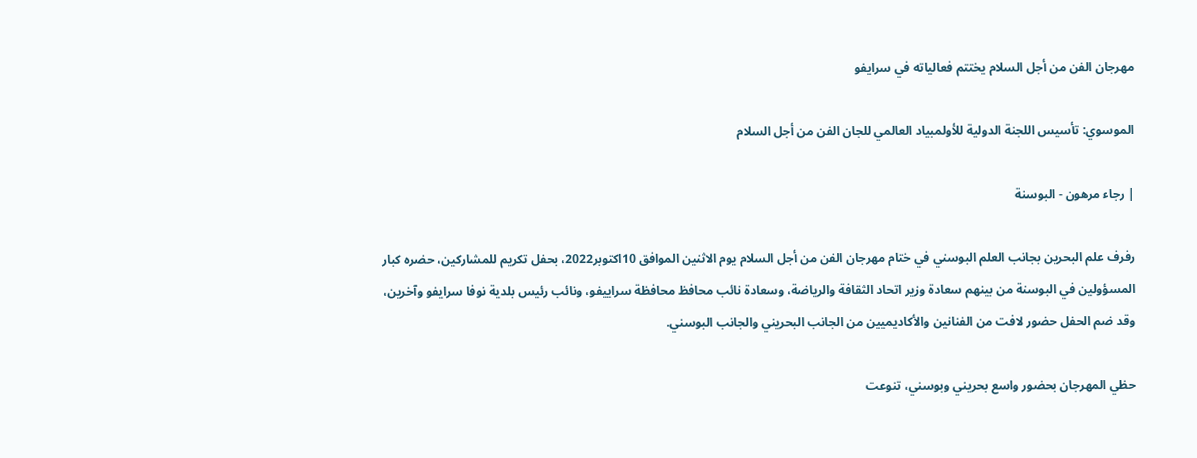مهرجان الفن من أجل السلام يختتم فعالياته في سرايفو

الموسوي: تأسيس اللجنة الدولية للأولمبياد العالمي للجان الفن من أجل السلام

| رجاء مرهون - البوسنة

رفرف علم البحرين بجانب العلم البوسني في ختام مهرجان الفن من أجل السلام يوم الاثنين الموافق 10اكتوبر2022، بحفل تكريم للمشاركين، حضره كبار المسؤولين في البوسنة من بينهم سعادة وزير اتحاد الثقافة والرياضة، وسعادة نائب محافظ محافظة سراييفو، ونائب رئيس بلدية نوفا سرايفو وآخرين، وقد ضم الحفل حضور لافت من الفنانين والأكاديميين من الجانب البحريني والجانب البوسني.

حظي المهرجان بحضور واسع بحريني وبوسني، تنوعت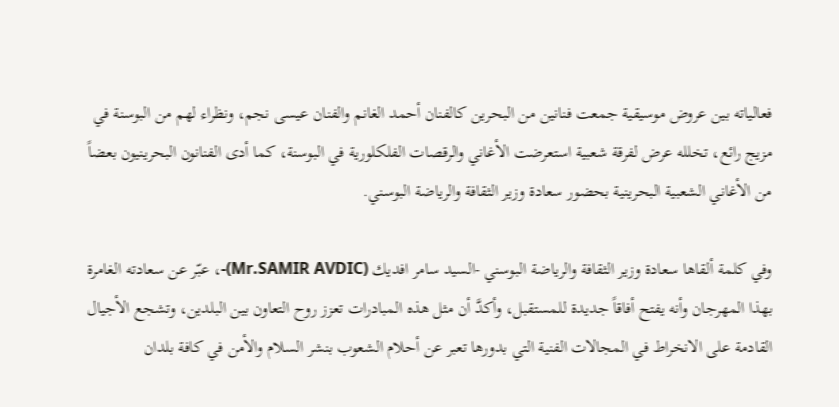فعالياته بين عروض موسيقية جمعت فنانين من البحرين كالفنان أحمد الغانم والفنان عيسى نجم، ونظراء لهم من البوسنة في مزيج رائع، تخلله عرض لفرقة شعبية استعرضت الأغاني والرقصات الفلكلورية في البوسنة، كما أدى الفنانون البحرينيون بعضاً من الأغاني الشعبية البحرينية بحضور سعادة وزير الثقافة والرياضة البوسني.

وفي كلمة ألقاها سعادة وزير الثقافة والرياضة البوسني -السيد سامر افديك (Mr.SAMIR AVDIC)-، عبّر عن سعادته الغامرة بهذا المهرجان وأنه يفتح أفاقاً جديدة للمستقبل، وأكدَّ أن مثل هذه المبادرات تعزز روح التعاون بين البلدين، وتشجع الأجيال القادمة على الانخراط في المجالات الفنية التي بدورها تعبر عن أحلام الشعوب بنشر السلام والأمن في كافة بلدان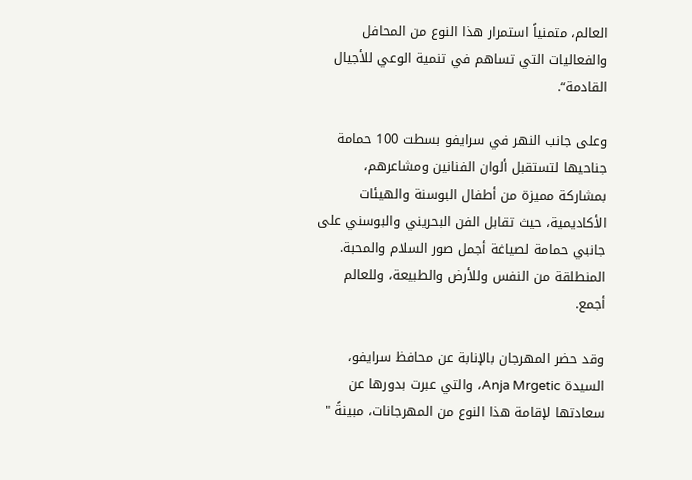العالم، متمنياً استمرار هذا النوع من المحافل والفعاليات التي تساهم في تنمية الوعي للأجيال القادمة“.

وعلى جانب النهر في سرايفو بسطت 100 حمامة جناحيها لتستقبل ألوان الفنانين ومشاعرهم، بمشاركة مميزة من أطفال البوسنة والهيئات الأكاديمية، حيث تقابل الفن البحريني والبوسني على جانبي حمامة لصياغة أجمل صور السلام والمحبة. المنطلقة من النفس وللأرض والطبيعة، وللعالم أجمع.

وقد حضر المهرجان بالإنابة عن محافظ سرايفو، السيدة Anja Mrgetic، والتي عبرت بدورها عن سعادتها لإقامة هذا النوع من المهرجانات، مبينةً "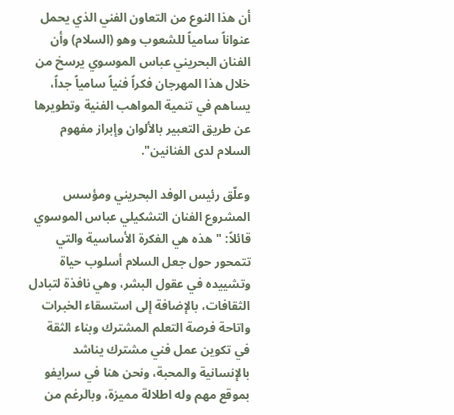أن هذا النوع من التعاون الفني الذي يحمل عنواناً سامياً للشعوب وهو (السلام) وأن الفنان البحريني عباس الموسوي يرسخ من خلال هذا المهرجان فكراً فنياً سامياً جداً، يساهم في تنمية المواهب الفنية وتطويرها عن طريق التعبير بالألوان وإبراز مفهوم السلام لدى الفنانين".

وعلّق رئيس الوفد البحريني ومؤسس المشروع الفنان التشكيلي عباس الموسوي قائلاً: "هذه هي الفكرة الأساسية والتي تتمحور حول جعل السلام أسلوب حياة وتشييده في عقول البشر، وهي نافذة لتبادل الثقافات، بالإضافة إلى استسقاء الخبرات واتاحة فرصة التعلم المشترك وبناء الثقة في تكوين عمل فني مشترك يناشد بالإنسانية والمحبة، ونحن هنا في سرايفو بموقع مهم وله اطلالة مميزة، وبالرغم من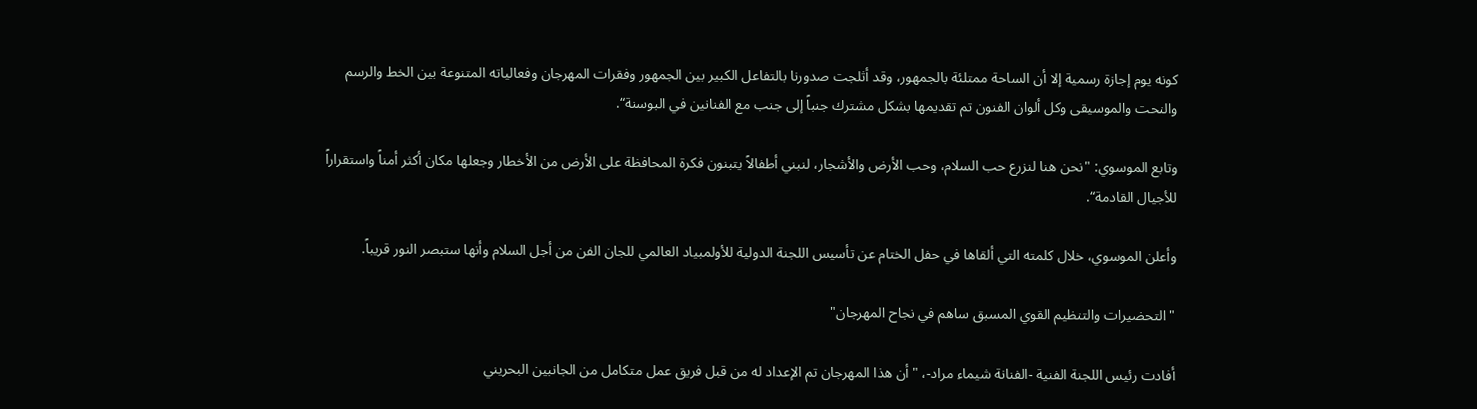كونه يوم إجازة رسمية إلا أن الساحة ممتلئة بالجمهور، وقد أثلجت صدورنا بالتفاعل الكبير بين الجمهور وفقرات المهرجان وفعالياته المتنوعة بين الخط والرسم والنحت والموسيقى وكل ألوان الفنون تم تقديمها بشكل مشترك جنباً إلى جنب مع الفنانين في البوسنة“.

وتابع الموسوي: "نحن هنا لنزرع حب السلام، وحب الأرض والأشجار، لنبني أطفالاً يتبنون فكرة المحافظة على الأرض من الأخطار وجعلها مكان أكثر أمناً واستقراراً للأجيال القادمة“.

وأعلن الموسوي، خلال كلمته التي ألقاها في حفل الختام عن تأسيس اللجنة الدولية للأولمبياد العالمي للجان الفن من أجل السلام وأنها ستبصر النور قريباً.

"التحضيرات والتنظيم القوي المسبق ساهم في نجاح المهرجان"

أفادت رئيس اللجنة الفنية -الفنانة شيماء مراد-، "أن هذا المهرجان تم الإعداد له من قبل فريق عمل متكامل من الجانبين البحريني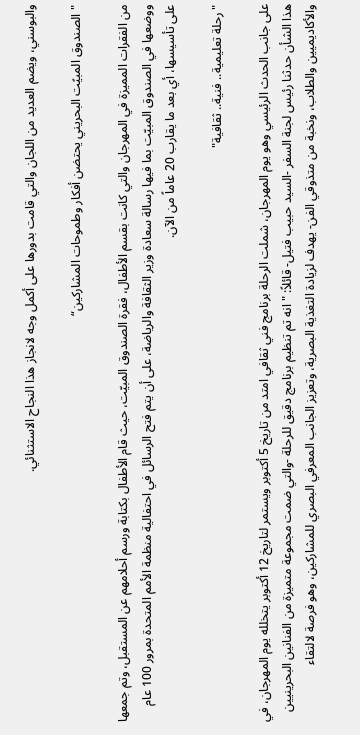والبوسني، ويضم العديد من اللجان والتي قامت بدورها على أكمل وجه لانجاز هذا النجاح الاستثنائي.

"الصندوق المبيًت البحريني يحتضن أفكار وطموحات المشاركين“

من الفقرات المميزة في المهرجان والتي كانت بقسم الأطفال، فقرة الصندوق المبيّت، حيث قام الأطفال بكتابة ورسم أحلامهم عن المستقبل، وتم جمعها ووضعها في الصندوق المبيّت بما فيها رسالة سعادة وزير الثقافة والرياضة، على أن يتم فتح الرسائل في احتفالية منظمة الأمم المتحدة بمرور 100 عام على تأسيسها، أي بعد ما يقارب 20 عاماً من الآن.

"رحلة تعليمية.. فنية.. ثقافية"

على جانب الحدث الرئيسي وهو يوم المهرجان، شملت الرحلة برنامج فني ثقافي امتد من تاريخ 5 أكتوبر ويستمر لتاريخ 12 أكتوبر يتخلله يوم المهرجان، في هذا الشأن حدثنا رئيس لجنة السفر -السيد حبيب فتيل- قائلاً: " انه تم تنظيم برنامج دقيق للرحلة -والتي ضمت مجموعة متميزة من الفنانين البحرينيين والأكاديميين والطلاب، ونخبة من متذوقي الفن- يهدف لزيادة التغذية البصرية، وتعزيز الجانب المعرفي البصري للمشاركين، وهو فرصة لالتقاء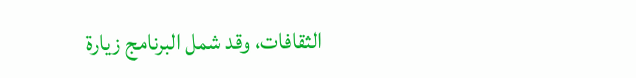الثقافات، وقد شمل البرنامج زيارة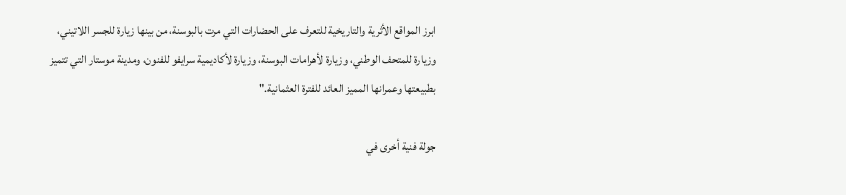ابرز المواقع الأثرية والتاريخية للتعرف على الحضارات التي مرت بالبوسنة، من بينها زيارة للجسر اللاتيني، وزيارة للمتحف الوطني، وزيارة لأهرامات البوسنة، وزيارة لأكاديمية سرايفو للفنون، ومدينة موستار التي تتميز بطبيعتها وعمرانها المميز العائد للفترة العثمانية."

جولة فنية أخرى في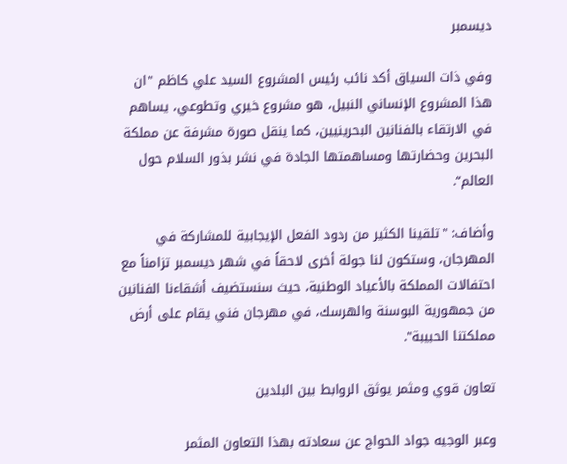ديسمبر

وفي ذات السياق أكد نائب رئيس المشروع السيد علي كاظم "ان هذا المشروع الإنساني النبيل، هو مشروع خيري وتطوعي، يساهم في الارتقاء بالفنانين البحرينيين، كما ينقل صورة مشرفة عن مملكة البحرين وحضارتها ومساهمتها الجادة في نشر بذور السلام حول العالم“.

وأضاف: "تلقينا الكثير من ردود الفعل الإيجابية للمشاركة في المهرجان، وستكون لنا جولة أخرى لاحقاً في شهر ديسمبر تزامناً مع احتفالات المملكة بالأعياد الوطنية، حيث سنستضيف أشقاءنا الفنانين من جمهورية البوسنة والهرسك، في مهرجان فني يقام على أرض مملكتنا الحبيبة".

تعاون قوي ومثمر يوثق الروابط بين البلدين

وعبر الوجيه جواد الحواج عن سعادته بهذا التعاون المثمر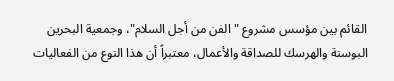القائم بين مؤسس مشروع "الفن من أجل السلام"، وجمعية البحرين البوسنة والهرسك للصداقة والأعمال، معتبراً أن هذا النوع من الفعاليات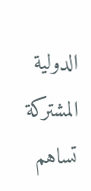الدولية المشتركة تساهم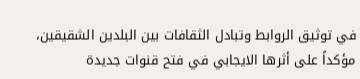في توثيق الروابط وتبادل الثقافات بين البلدين الشقيقين، مؤكداً على أثرها الايجابي في فتح قنوات جديدة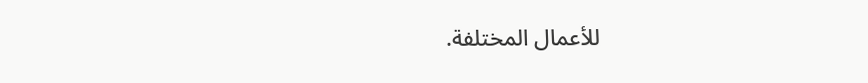للأعمال المختلفة.